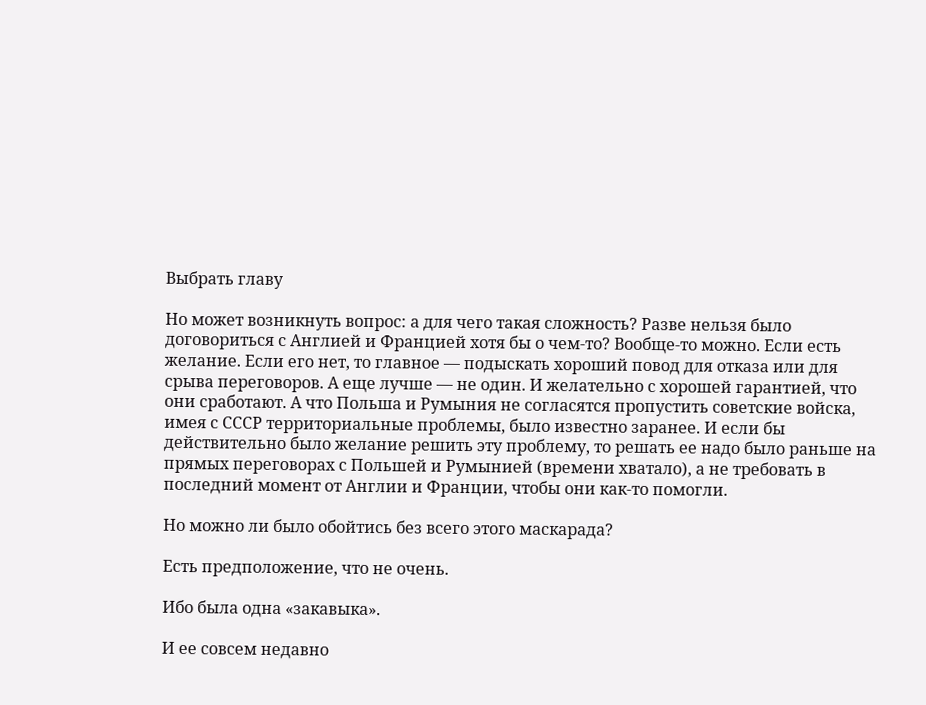Выбрать главу

Но может возникнуть вопрос: а для чего такая сложность? Разве нельзя было договориться с Англией и Францией хотя бы о чем-то? Вообще-то можно. Если есть желание. Если его нет, то главное — подыскать хороший повод для отказа или для срыва переговоров. А еще лучше — не один. И желательно с хорошей гарантией, что они сработают. А что Польша и Румыния не согласятся пропустить советские войска, имея с СССР территориальные проблемы, было известно заранее. И если бы действительно было желание решить эту проблему, то решать ее надо было раньше на прямых переговорах с Польшей и Румынией (времени хватало), а не требовать в последний момент от Англии и Франции, чтобы они как-то помогли.

Но можно ли было обойтись без всего этого маскарада?

Есть предположение, что не очень.

Ибо была одна «закавыка».

И ее совсем недавно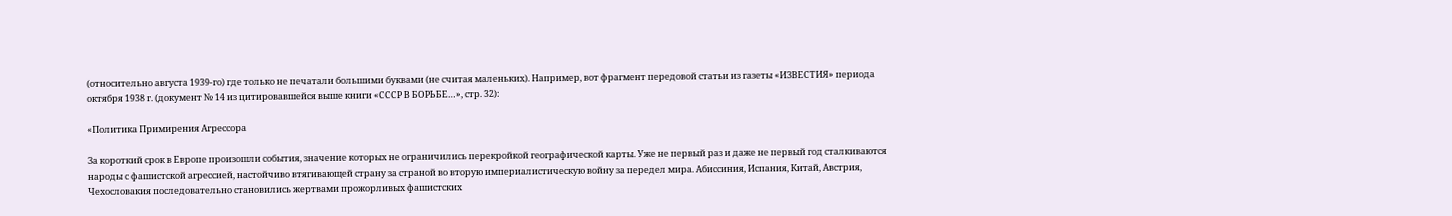(относительно августа 1939-го) где только не печатали большими буквами (не считая маленьких). Например, вот фрагмент передовой статьи из газеты «ИЗВЕСТИЯ» периода октября 1938 г. (документ № 14 из цитировавшейся выше книги «СССР В БОРЬБЕ…», стр. 32):

«Политика Примирения Агрессора

За короткий срок в Европе произошли события, значение которых не ограничились перекройкой географической карты. Уже не первый раз и даже не первый год сталкиваются народы с фашистской агрессией, настойчиво втягивающей страну за страной во вторую империалистическую войну за передел мира. Абиссиния, Испания, Китай, Австрия, Чехословакия последовательно становились жертвами прожорливых фашистских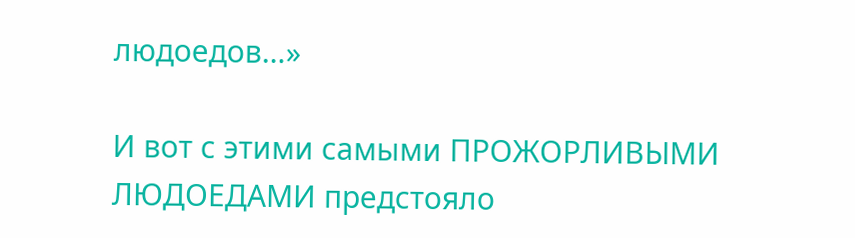людоедов…»

И вот с этими самыми ПРОЖОРЛИВЫМИ ЛЮДОЕДАМИ предстояло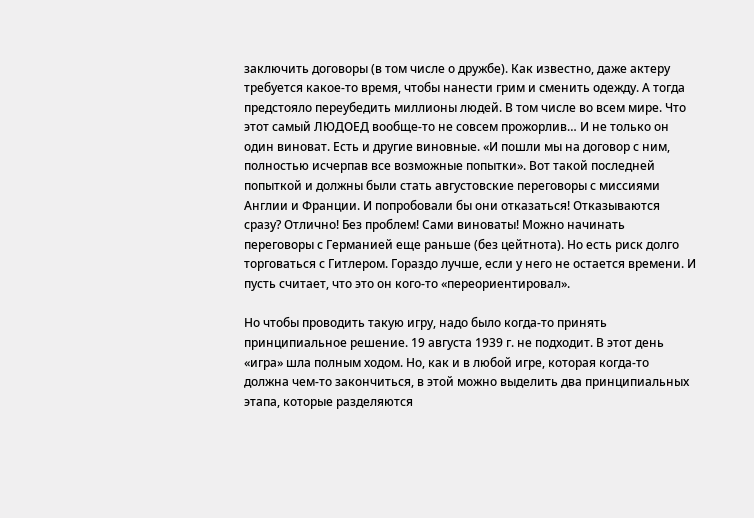заключить договоры (в том числе о дружбе). Как известно, даже актеру требуется какое-то время, чтобы нанести грим и сменить одежду. А тогда предстояло переубедить миллионы людей. В том числе во всем мире. Что этот самый ЛЮДОЕД вообще-то не совсем прожорлив… И не только он один виноват. Есть и другие виновные. «И пошли мы на договор с ним, полностью исчерпав все возможные попытки». Вот такой последней попыткой и должны были стать августовские переговоры с миссиями Англии и Франции. И попробовали бы они отказаться! Отказываются сразу? Отлично! Без проблем! Сами виноваты! Можно начинать переговоры с Германией еще раньше (без цейтнота). Но есть риск долго торговаться с Гитлером. Гораздо лучше, если у него не остается времени. И пусть считает, что это он кого-то «переориентировал».

Но чтобы проводить такую игру, надо было когда-то принять принципиальное решение. 19 августа 1939 г. не подходит. В этот день «игра» шла полным ходом. Но, как и в любой игре, которая когда-то должна чем-то закончиться, в этой можно выделить два принципиальных этапа, которые разделяются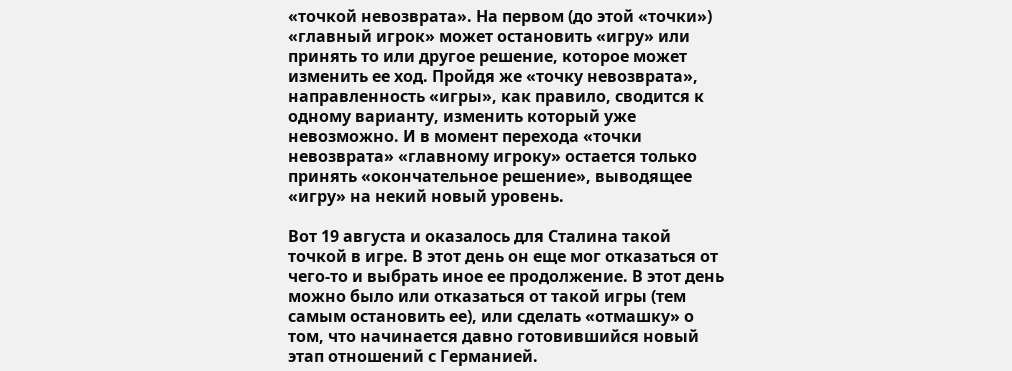«точкой невозврата». На первом (до этой «точки») «главный игрок» может остановить «игру» или принять то или другое решение, которое может изменить ее ход. Пройдя же «точку невозврата», направленность «игры», как правило, сводится к одному варианту, изменить который уже невозможно. И в момент перехода «точки невозврата» «главному игроку» остается только принять «окончательное решение», выводящее «игру» на некий новый уровень.

Вот 19 августа и оказалось для Сталина такой точкой в игре. В этот день он еще мог отказаться от чего-то и выбрать иное ее продолжение. В этот день можно было или отказаться от такой игры (тем самым остановить ее), или сделать «отмашку» о том, что начинается давно готовившийся новый этап отношений с Германией.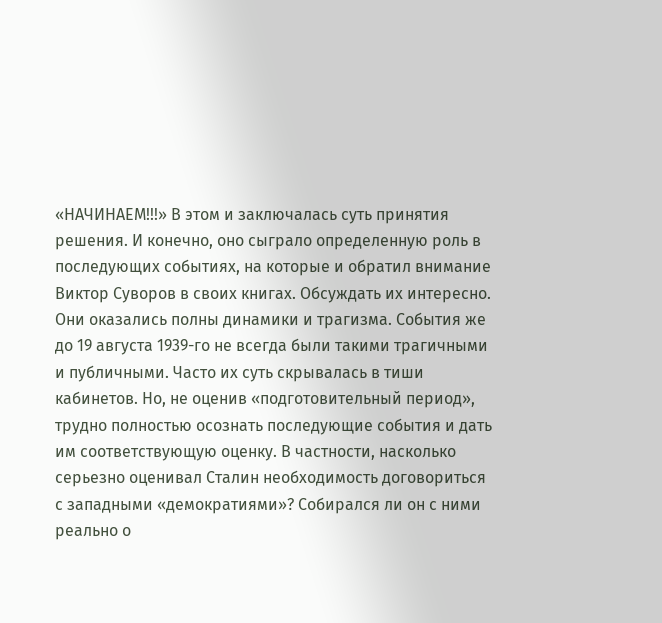«НАЧИНАЕМ!!!» В этом и заключалась суть принятия решения. И конечно, оно сыграло определенную роль в последующих событиях, на которые и обратил внимание Виктор Суворов в своих книгах. Обсуждать их интересно. Они оказались полны динамики и трагизма. События же до 19 августа 1939-го не всегда были такими трагичными и публичными. Часто их суть скрывалась в тиши кабинетов. Но, не оценив «подготовительный период», трудно полностью осознать последующие события и дать им соответствующую оценку. В частности, насколько серьезно оценивал Сталин необходимость договориться с западными «демократиями»? Собирался ли он с ними реально о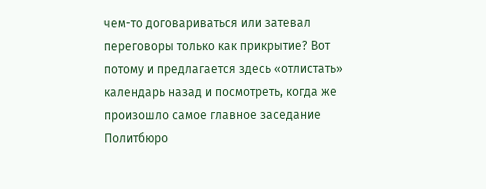чем-то договариваться или затевал переговоры только как прикрытие? Вот потому и предлагается здесь «отлистать» календарь назад и посмотреть, когда же произошло самое главное заседание Политбюро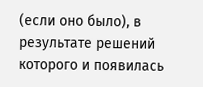(если оно было), в результате решений которого и появилась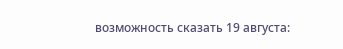возможность сказать 19 августа: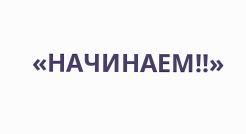«НАЧИНАЕМ!!»